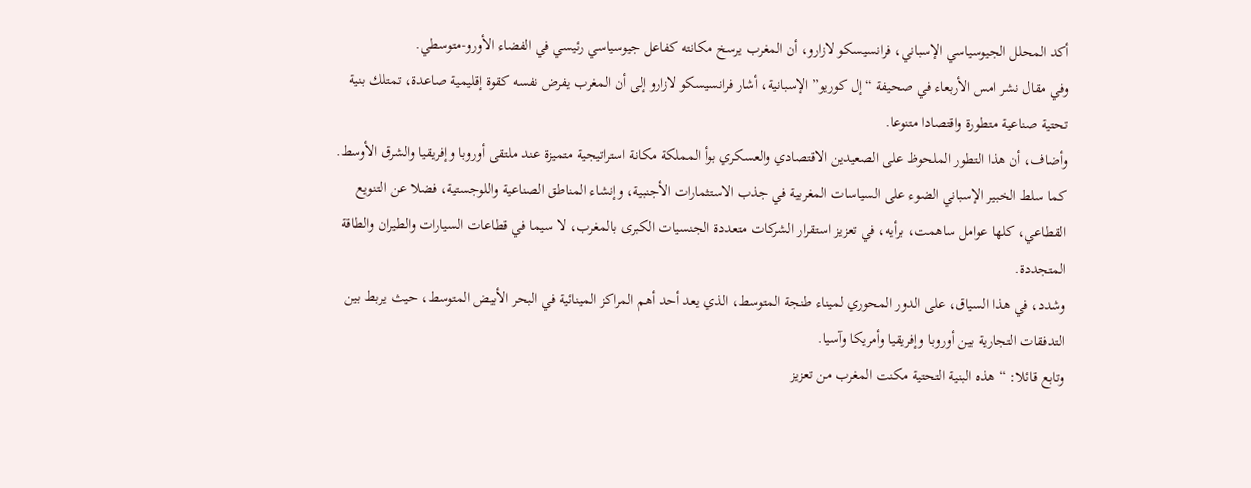أكد المحلل الجيوسياسي الإسباني، فرانسيسكو لازارو، أن المغرب يرسخ مكانته كفاعل جيوسياسي رئيسي في الفضاء الأورو-متوسطي.
وفي مقال نشر امس الأربعاء في صحيفة “إل كوريو” الإسبانية، أشار فرانسيسكو لازارو إلى أن المغرب يفرض نفسه كقوة إقليمية صاعدة، تمتلك بنية تحتية صناعية متطورة واقتصادا متنوعا.
وأضاف، أن هذا التطور الملحوظ على الصعيدين الاقتصادي والعسكري بوأ المملكة مكانة استراتيجية متميزة عند ملتقى أوروبا وإفريقيا والشرق الأوسط.
كما سلط الخبير الإسباني الضوء على السياسات المغربية في جذب الاستثمارات الأجنبية، وإنشاء المناطق الصناعية واللوجستية، فضلا عن التنويع القطاعي، كلها عوامل ساهمت، برأيه، في تعزيز استقرار الشركات متعددة الجنسيات الكبرى بالمغرب، لا سيما في قطاعات السيارات والطيران والطاقة المتجددة.
وشدد، في هذا السياق، على الدور المحوري لميناء طنجة المتوسط، الذي يعد أحد أهم المراكز المينائية في البحر الأبيض المتوسط، حيث يربط بين التدفقات التجارية بين أوروبا وإفريقيا وأمريكا وآسيا.
وتابع قائلا: “هذه البنية التحتية مكنت المغرب من تعزيز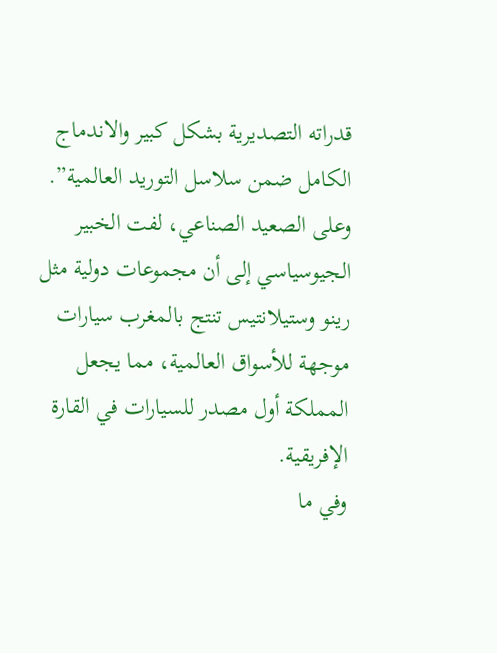قدراته التصديرية بشكل كبير والاندماج الكامل ضمن سلاسل التوريد العالمية”.
وعلى الصعيد الصناعي، لفت الخبير الجيوسياسي إلى أن مجموعات دولية مثل رينو وستيلانتيس تنتج بالمغرب سيارات موجهة للأسواق العالمية، مما يجعل المملكة أول مصدر للسيارات في القارة الإفريقية.
وفي ما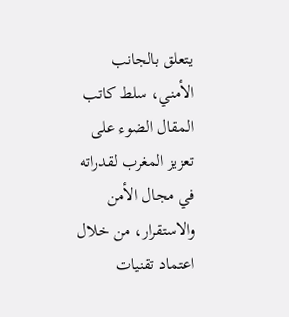يتعلق بالجانب الأمني، سلط كاتب المقال الضوء على تعزيز المغرب لقدراته في مجال الأمن والاستقرار، من خلال اعتماد تقنيات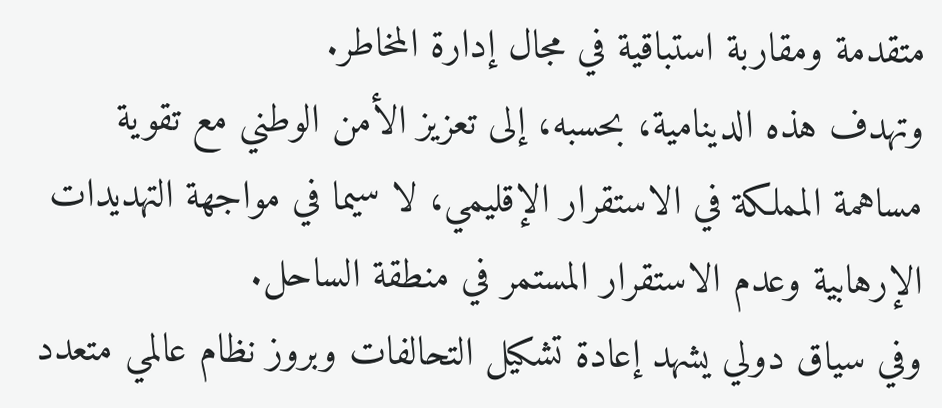متقدمة ومقاربة استباقية في مجال إدارة المخاطر.
وتهدف هذه الدينامية، بحسبه، إلى تعزيز الأمن الوطني مع تقوية مساهمة المملكة في الاستقرار الإقليمي، لا سيما في مواجهة التهديدات الإرهابية وعدم الاستقرار المستمر في منطقة الساحل.
وفي سياق دولي يشهد إعادة تشكيل التحالفات وبروز نظام عالمي متعدد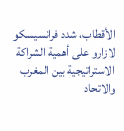الأقطاب، شدد فرانسيسكو لازارو على أهمية الشراكة الاستراتيجية بين المغرب والاتحاد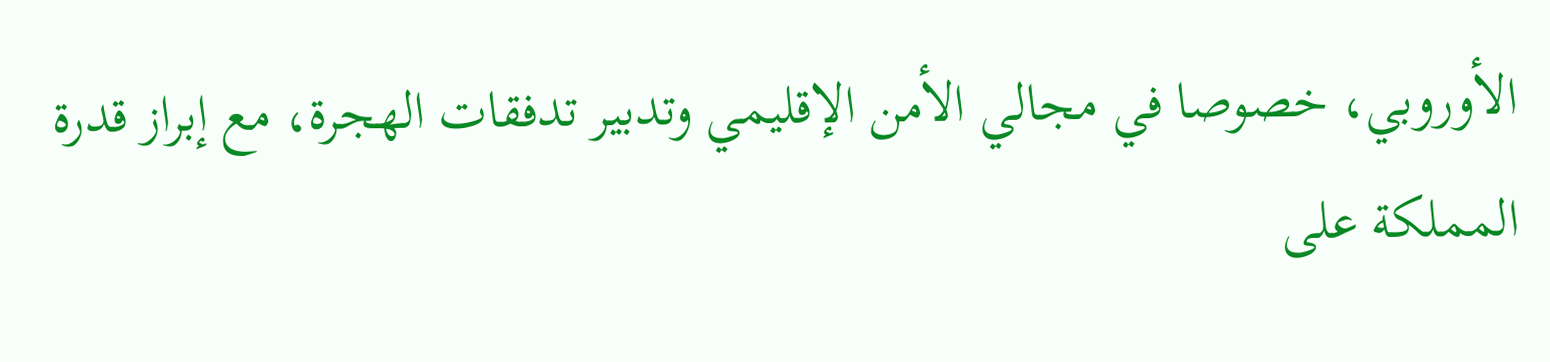الأوروبي، خصوصا في مجالي الأمن الإقليمي وتدبير تدفقات الهجرة، مع إبراز قدرة المملكة على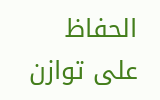الحفاظ على توازن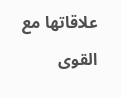علاقاتها مع القوى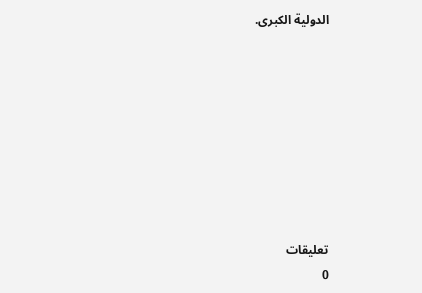الدولية الكبرى.








تعليقات
0